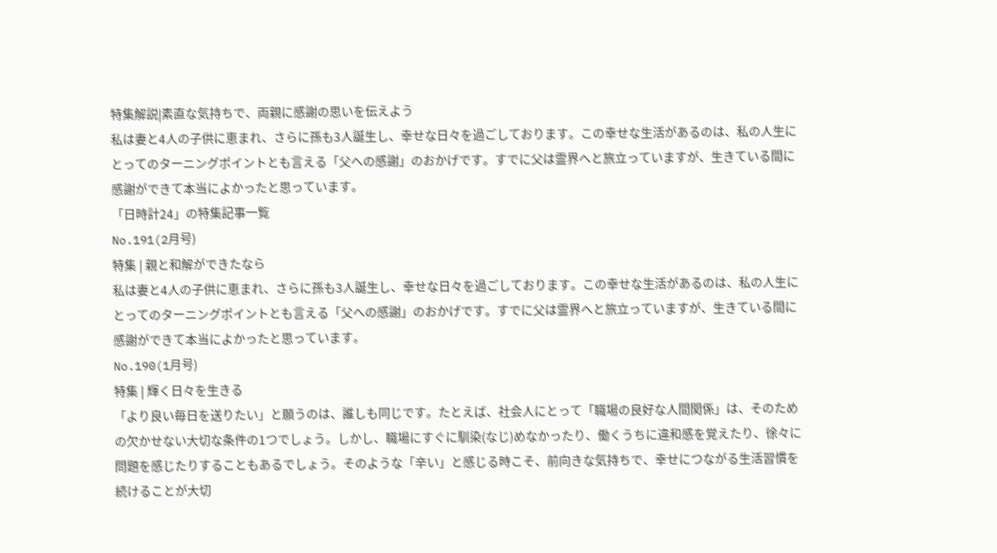特集解説|素直な気持ちで、両親に感謝の思いを伝えよう
私は妻と4人の子供に恵まれ、さらに孫も3人誕生し、幸せな日々を過ごしております。この幸せな生活があるのは、私の人生にとってのターニングポイントとも言える「父への感謝」のおかげです。すでに父は霊界へと旅立っていますが、生きている間に感謝ができて本当によかったと思っています。
「日時計24」の特集記事一覧
No.191(2月号)
特集 | 親と和解ができたなら
私は妻と4人の子供に恵まれ、さらに孫も3人誕生し、幸せな日々を過ごしております。この幸せな生活があるのは、私の人生にとってのターニングポイントとも言える「父への感謝」のおかげです。すでに父は霊界へと旅立っていますが、生きている間に感謝ができて本当によかったと思っています。
No.190(1月号)
特集 | 輝く日々を生きる
「より良い毎日を送りたい」と願うのは、誰しも同じです。たとえば、社会人にとって「職場の良好な人間関係」は、そのための欠かせない大切な条件の1つでしょう。しかし、職場にすぐに馴染(なじ)めなかったり、働くうちに違和感を覚えたり、徐々に問題を感じたりすることもあるでしょう。そのような「辛い」と感じる時こそ、前向きな気持ちで、幸せにつながる生活習慣を続けることが大切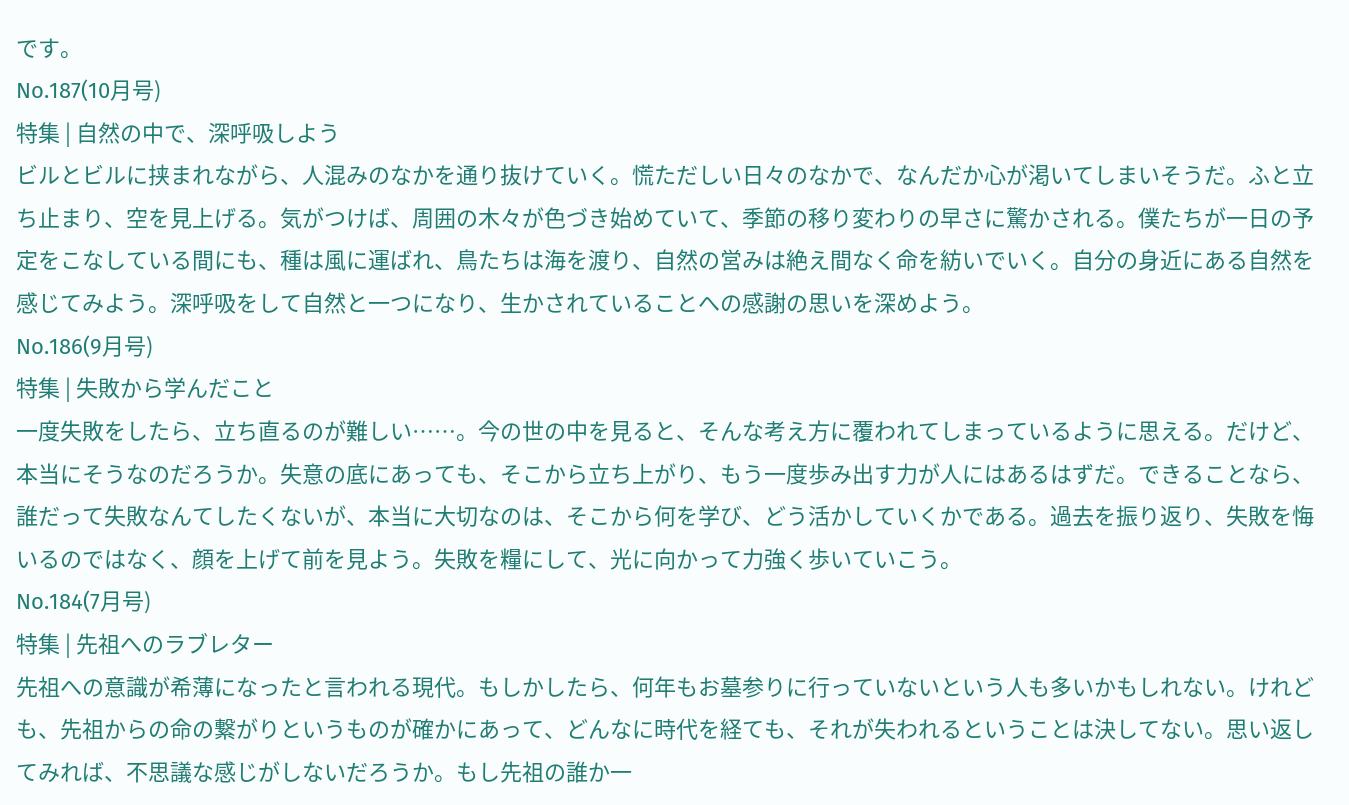です。
No.187(10月号)
特集 | 自然の中で、深呼吸しよう
ビルとビルに挟まれながら、人混みのなかを通り抜けていく。慌ただしい日々のなかで、なんだか心が渇いてしまいそうだ。ふと立ち止まり、空を見上げる。気がつけば、周囲の木々が色づき始めていて、季節の移り変わりの早さに驚かされる。僕たちが一日の予定をこなしている間にも、種は風に運ばれ、鳥たちは海を渡り、自然の営みは絶え間なく命を紡いでいく。自分の身近にある自然を感じてみよう。深呼吸をして自然と一つになり、生かされていることへの感謝の思いを深めよう。
No.186(9月号)
特集 | 失敗から学んだこと
一度失敗をしたら、立ち直るのが難しい……。今の世の中を見ると、そんな考え方に覆われてしまっているように思える。だけど、本当にそうなのだろうか。失意の底にあっても、そこから立ち上がり、もう一度歩み出す力が人にはあるはずだ。できることなら、誰だって失敗なんてしたくないが、本当に大切なのは、そこから何を学び、どう活かしていくかである。過去を振り返り、失敗を悔いるのではなく、顔を上げて前を見よう。失敗を糧にして、光に向かって力強く歩いていこう。
No.184(7月号)
特集 | 先祖へのラブレター
先祖への意識が希薄になったと言われる現代。もしかしたら、何年もお墓参りに行っていないという人も多いかもしれない。けれども、先祖からの命の繋がりというものが確かにあって、どんなに時代を経ても、それが失われるということは決してない。思い返してみれば、不思議な感じがしないだろうか。もし先祖の誰か一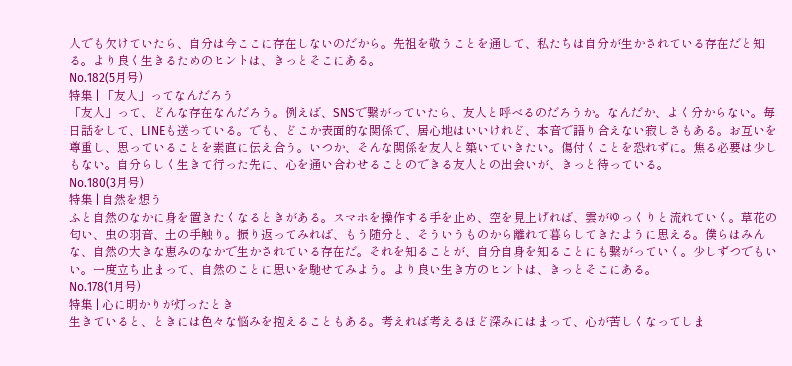人でも欠けていたら、自分は今ここに存在しないのだから。先祖を敬うことを通して、私たちは自分が生かされている存在だと知る。より良く生きるためのヒントは、きっとそこにある。
No.182(5月号)
特集 | 「友人」ってなんだろう
「友人」って、どんな存在なんだろう。例えば、SNSで繋がっていたら、友人と呼べるのだろうか。なんだか、よく分からない。毎日話をして、LINEも送っている。でも、どこか表面的な関係で、居心地はいいけれど、本音で語り合えない寂しさもある。お互いを尊重し、思っていることを素直に伝え合う。いつか、そんな関係を友人と築いていきたい。傷付くことを恐れずに。焦る必要は少しもない。自分らしく生きて行った先に、心を通い合わせることのできる友人との出会いが、きっと待っている。
No.180(3月号)
特集 | 自然を想う
ふと自然のなかに身を置きたくなるときがある。スマホを操作する手を止め、空を見上げれば、雲がゆっくりと流れていく。草花の匂い、虫の羽音、土の手触り。振り返ってみれば、もう随分と、そういうものから離れて暮らしてきたように思える。僕らはみんな、自然の大きな恵みのなかで生かされている存在だ。それを知ることが、自分自身を知ることにも繋がっていく。少しずつでもいい。一度立ち止まって、自然のことに思いを馳せてみよう。より良い生き方のヒントは、きっとそこにある。
No.178(1月号)
特集 | 心に明かりが灯ったとき
生きていると、ときには色々な悩みを抱えることもある。考えれば考えるほど深みにはまって、心が苦しくなってしま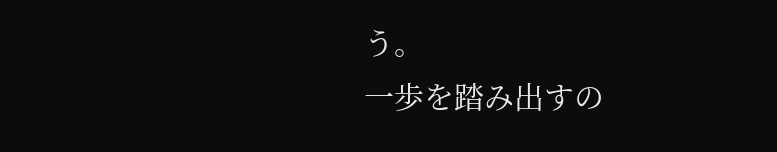う。
一歩を踏み出すの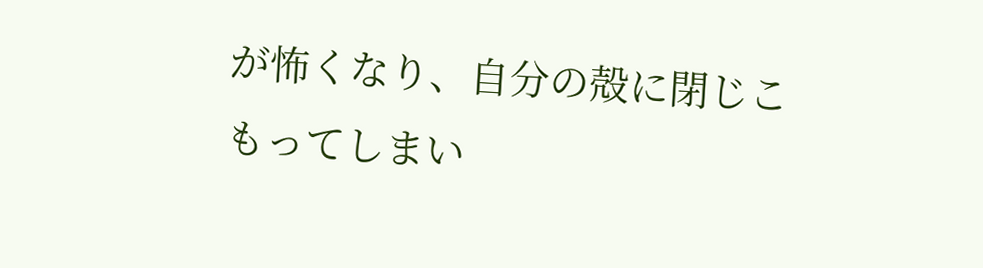が怖くなり、自分の殻に閉じこもってしまい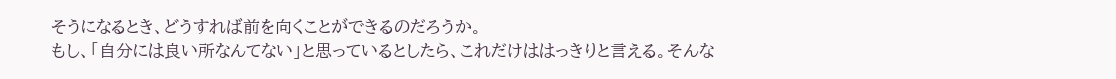そうになるとき、どうすれば前を向くことができるのだろうか。
もし、「自分には良い所なんてない」と思っているとしたら、これだけははっきりと言える。そんな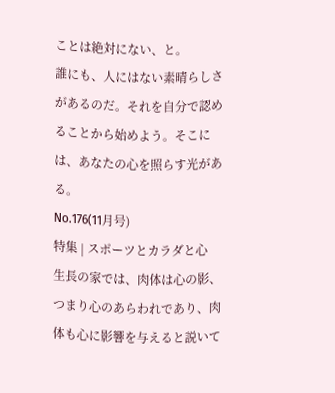ことは絶対にない、と。
誰にも、人にはない素晴らしさがあるのだ。それを自分で認めることから始めよう。そこには、あなたの心を照らす光がある。
No.176(11月号)
特集 | スポーツとカラダと心
生長の家では、肉体は心の影、つまり心のあらわれであり、肉体も心に影響を与えると説いて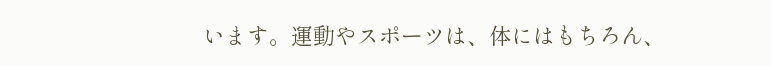います。運動やスポーツは、体にはもちろん、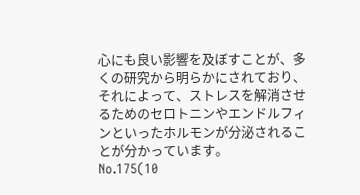心にも良い影響を及ぼすことが、多くの研究から明らかにされており、それによって、ストレスを解消させるためのセロトニンやエンドルフィンといったホルモンが分泌されることが分かっています。
No.175(10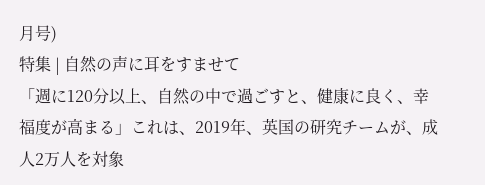月号)
特集 | 自然の声に耳をすませて
「週に120分以上、自然の中で過ごすと、健康に良く、幸福度が高まる」これは、2019年、英国の研究チームが、成人2万人を対象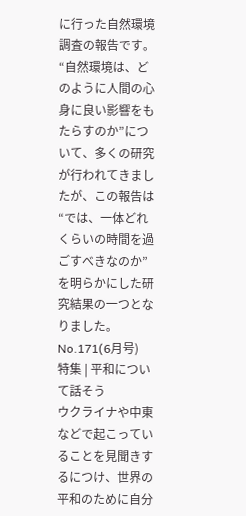に行った自然環境調査の報告です。 “自然環境は、どのように人間の心身に良い影響をもたらすのか”について、多くの研究が行われてきましたが、この報告は“では、一体どれくらいの時間を過ごすべきなのか”を明らかにした研究結果の一つとなりました。
No.171(6月号)
特集 | 平和について話そう
ウクライナや中東などで起こっていることを見聞きするにつけ、世界の平和のために自分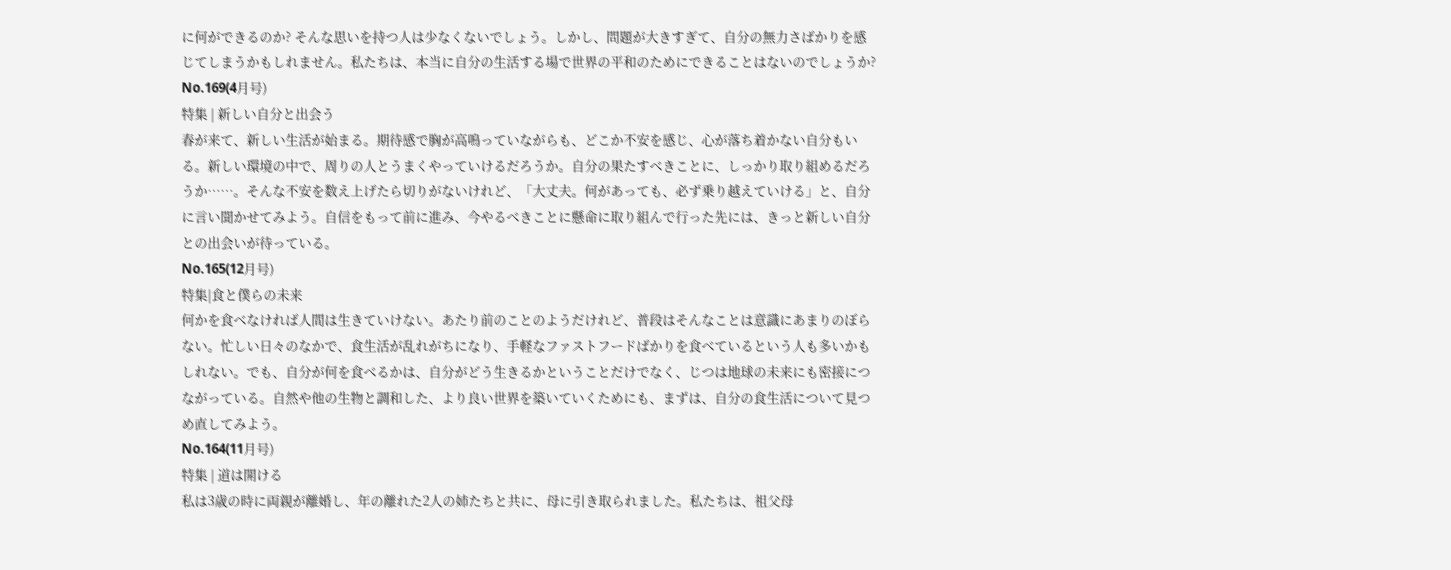に何ができるのか? そんな思いを持つ人は少なくないでしょう。しかし、問題が大きすぎて、自分の無力さばかりを感じてしまうかもしれません。私たちは、本当に自分の生活する場で世界の平和のためにできることはないのでしょうか?
No.169(4月号)
特集 | 新しい自分と出会う
春が来て、新しい生活が始まる。期待感で胸が高鳴っていながらも、どこか不安を感じ、心が落ち着かない自分もいる。新しい環境の中で、周りの人とうまくやっていけるだろうか。自分の果たすべきことに、しっかり取り組めるだろうか……。そんな不安を数え上げたら切りがないけれど、「大丈夫。何があっても、必ず乗り越えていける」と、自分に言い聞かせてみよう。自信をもって前に進み、今やるべきことに懸命に取り組んで行った先には、きっと新しい自分との出会いが待っている。
No.165(12月号)
特集|食と僕らの未来
何かを食べなければ人間は生きていけない。あたり前のことのようだけれど、普段はそんなことは意識にあまりのぼらない。忙しい日々のなかで、食生活が乱れがちになり、手軽なファストフードばかりを食べているという人も多いかもしれない。でも、自分が何を食べるかは、自分がどう生きるかということだけでなく、じつは地球の未来にも密接につながっている。自然や他の生物と調和した、より良い世界を築いていくためにも、まずは、自分の食生活について見つめ直してみよう。
No.164(11月号)
特集 | 道は開ける
私は3歳の時に両親が離婚し、年の離れた2人の姉たちと共に、母に引き取られました。私たちは、祖父母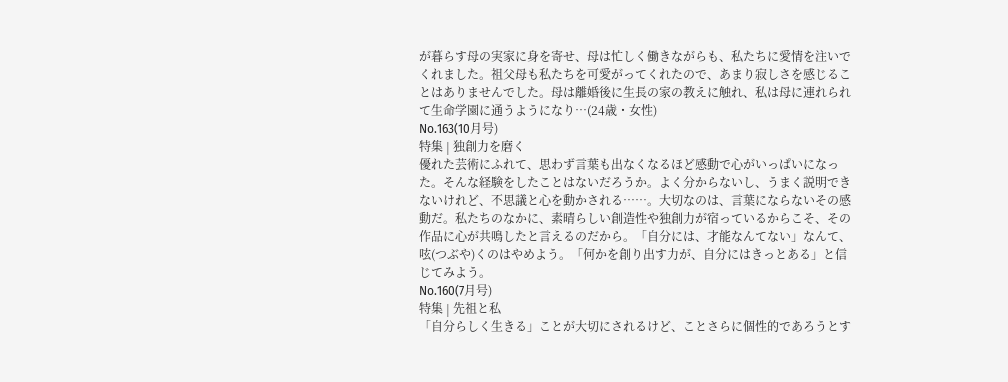が暮らす母の実家に身を寄せ、母は忙しく働きながらも、私たちに愛情を注いでくれました。祖父母も私たちを可愛がってくれたので、あまり寂しさを感じることはありませんでした。母は離婚後に生長の家の教えに触れ、私は母に連れられて生命学園に通うようになり…(24歳・女性)
No.163(10月号)
特集 | 独創力を磨く
優れた芸術にふれて、思わず言葉も出なくなるほど感動で心がいっぱいになった。そんな経験をしたことはないだろうか。よく分からないし、うまく説明できないけれど、不思議と心を動かされる……。大切なのは、言葉にならないその感動だ。私たちのなかに、素晴らしい創造性や独創力が宿っているからこそ、その作品に心が共鳴したと言えるのだから。「自分には、才能なんてない」なんて、呟(つぶや)くのはやめよう。「何かを創り出す力が、自分にはきっとある」と信じてみよう。
No.160(7月号)
特集 | 先祖と私
「自分らしく生きる」ことが大切にされるけど、ことさらに個性的であろうとす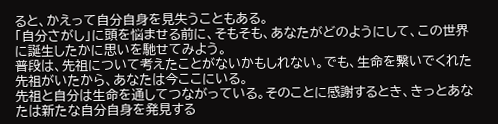ると、かえって自分自身を見失うこともある。
「自分さがし」に頭を悩ませる前に、そもそも、あなたがどのようにして、この世界に誕生したかに思いを馳せてみよう。
普段は、先祖について考えたことがないかもしれない。でも、生命を繋いでくれた先祖がいたから、あなたは今ここにいる。
先祖と自分は生命を通してつながっている。そのことに感謝するとき、きっとあなたは新たな自分自身を発見する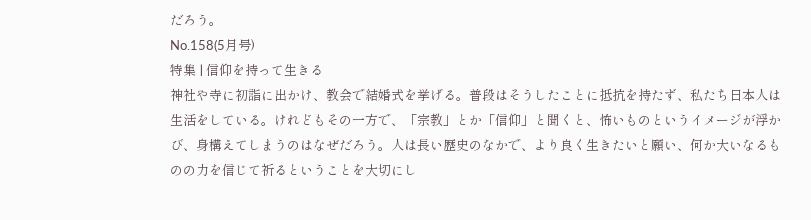だろう。
No.158(5月号)
特集 | 信仰を持って生きる
神社や寺に初詣に出かけ、教会で結婚式を挙げる。普段はそうしたことに抵抗を持たず、私たち日本人は生活をしている。けれどもその一方で、「宗教」とか「信仰」と聞くと、怖いものというイメージが浮かび、身構えてしまうのはなぜだろう。人は長い歴史のなかで、より良く生きたいと願い、何か大いなるものの力を信じて祈るということを大切にし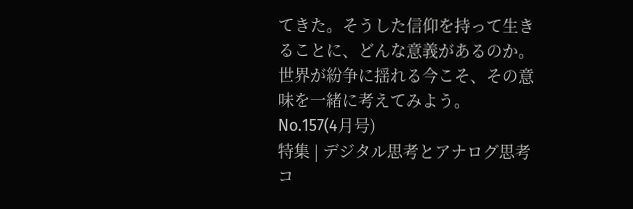てきた。そうした信仰を持って生きることに、どんな意義があるのか。世界が紛争に揺れる今こそ、その意味を一緒に考えてみよう。
No.157(4月号)
特集 | デジタル思考とアナログ思考
コ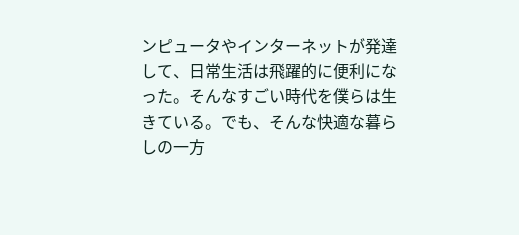ンピュータやインターネットが発達して、日常生活は飛躍的に便利になった。そんなすごい時代を僕らは生きている。でも、そんな快適な暮らしの一方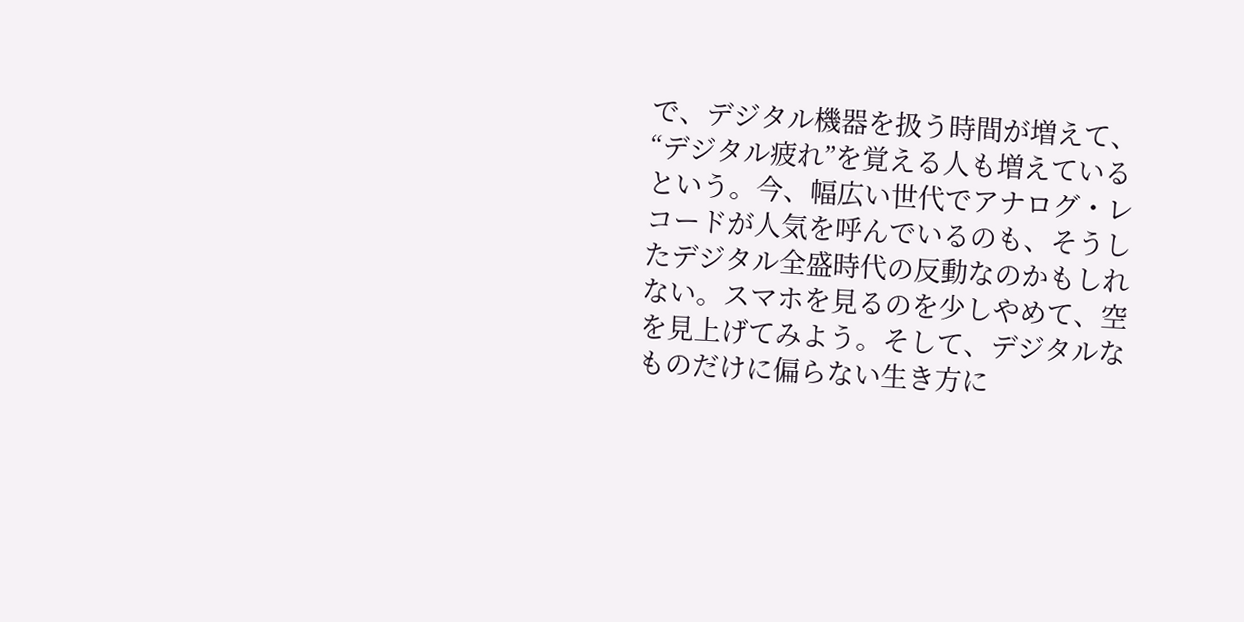で、デジタル機器を扱う時間が増えて、“デジタル疲れ”を覚える人も増えているという。今、幅広い世代でアナログ・レコードが人気を呼んでいるのも、そうしたデジタル全盛時代の反動なのかもしれない。スマホを見るのを少しやめて、空を見上げてみよう。そして、デジタルなものだけに偏らない生き方に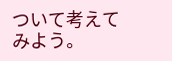ついて考えてみよう。